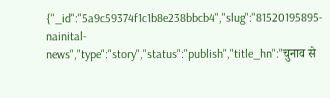{"_id":"5a9c59374f1c1b8e238bbcb4","slug":"81520195895-nainital-news","type":"story","status":"publish","title_hn":"चुनाव से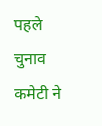पहले चुनाव कमेटी ने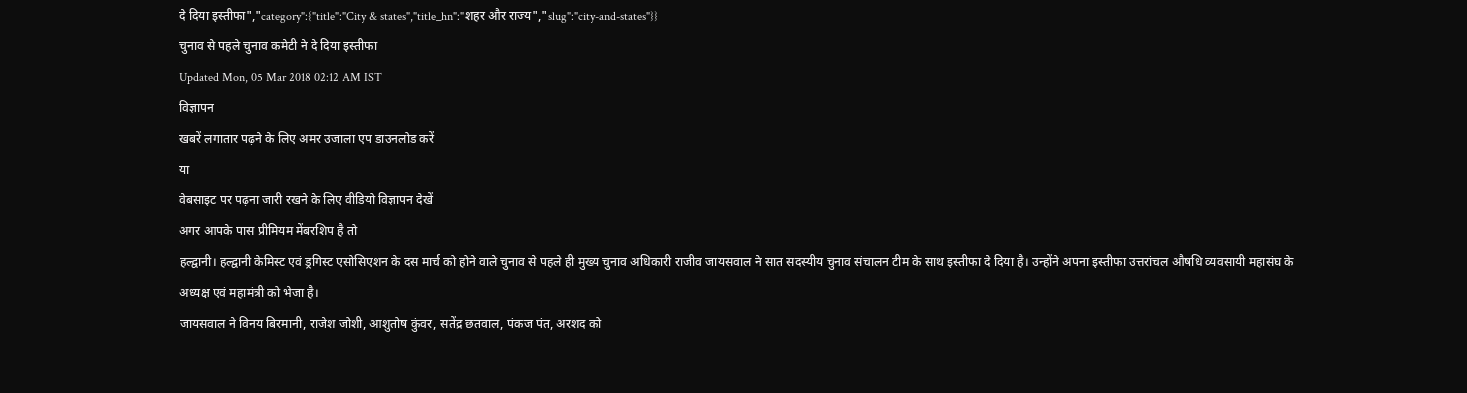दे दिया इस्तीफा","category":{"title":"City & states","title_hn":"शहर और राज्य","slug":"city-and-states"}}
चुनाव से पहले चुनाव कमेटी ने दे दिया इस्तीफा
Updated Mon, 05 Mar 2018 02:12 AM IST
विज्ञापन
खबरें लगातार पढ़ने के लिए अमर उजाला एप डाउनलोड करें
या
वेबसाइट पर पढ़ना जारी रखने के लिए वीडियो विज्ञापन देखें
अगर आपके पास प्रीमियम मेंबरशिप है तो
हल्द्वानी। हल्द्वानी केमिस्ट एवं ड्रगिस्ट एसोसिएशन के दस मार्च को होने वाले चुनाव से पहले ही मुख्य चुनाव अधिकारी राजीव जायसवाल ने सात सदस्यीय चुनाव संचालन टीम के साथ इस्तीफा दे दिया है। उन्होंने अपना इस्तीफा उत्तरांचल औषधि व्यवसायी महासंघ के अध्यक्ष एवं महामंत्री को भेजा है।
जायसवाल ने विनय बिरमानी, राजेश जोशी, आशुतोष कुंवर, सतेंद्र छतवाल, पंकज पंत, अरशद को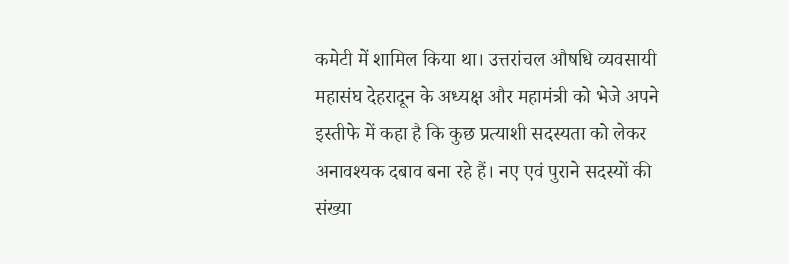कमेटी में शामिल किया था। उत्तरांचल औषधि व्यवसायी महासंघ देहरादून के अध्यक्ष और महामंत्री को भेजे अपने इस्तीफे में कहा है कि कुछ प्रत्याशी सदस्यता को लेकर अनावश्यक दबाव बना रहे हैं। नए एवं पुराने सदस्यों की संख्या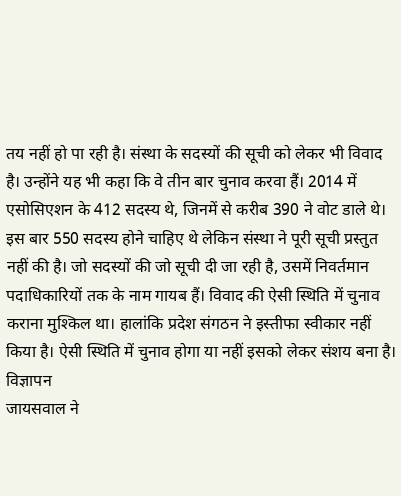तय नहीं हो पा रही है। संस्था के सदस्यों की सूची को लेकर भी विवाद है। उन्होंने यह भी कहा कि वे तीन बार चुनाव करवा हैं। 2014 में एसोसिएशन के 412 सदस्य थे, जिनमें से करीब 390 ने वोट डाले थे। इस बार 550 सदस्य होने चाहिए थे लेकिन संस्था ने पूरी सूची प्रस्तुत नहीं की है। जो सदस्यों की जो सूची दी जा रही है, उसमें निवर्तमान पदाधिकारियों तक के नाम गायब हैं। विवाद की ऐसी स्थिति में चुनाव कराना मुश्किल था। हालांकि प्रदेश संगठन ने इस्तीफा स्वीकार नहीं किया है। ऐसी स्थिति में चुनाव होगा या नहीं इसको लेकर संशय बना है।
विज्ञापन
जायसवाल ने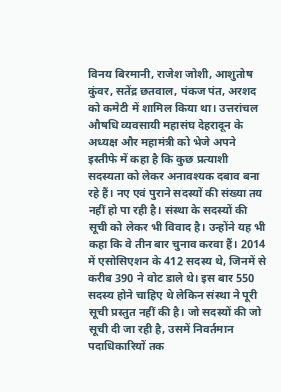विनय बिरमानी, राजेश जोशी, आशुतोष कुंवर, सतेंद्र छतवाल, पंकज पंत, अरशद को कमेटी में शामिल किया था। उत्तरांचल औषधि व्यवसायी महासंघ देहरादून के अध्यक्ष और महामंत्री को भेजे अपने इस्तीफे में कहा है कि कुछ प्रत्याशी सदस्यता को लेकर अनावश्यक दबाव बना रहे हैं। नए एवं पुराने सदस्यों की संख्या तय नहीं हो पा रही है। संस्था के सदस्यों की सूची को लेकर भी विवाद है। उन्होंने यह भी कहा कि वे तीन बार चुनाव करवा हैं। 2014 में एसोसिएशन के 412 सदस्य थे, जिनमें से करीब 390 ने वोट डाले थे। इस बार 550 सदस्य होने चाहिए थे लेकिन संस्था ने पूरी सूची प्रस्तुत नहीं की है। जो सदस्यों की जो सूची दी जा रही है, उसमें निवर्तमान पदाधिकारियों तक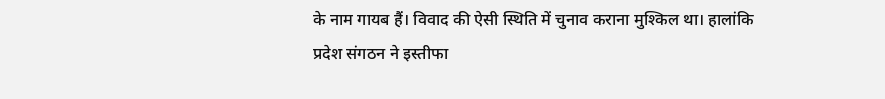के नाम गायब हैं। विवाद की ऐसी स्थिति में चुनाव कराना मुश्किल था। हालांकि प्रदेश संगठन ने इस्तीफा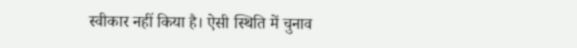स्वीकार नहीं किया है। ऐसी स्थिति में चुनाव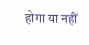होगा या नहीं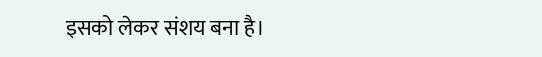इसको लेकर संशय बना है।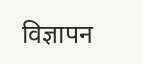विज्ञापन